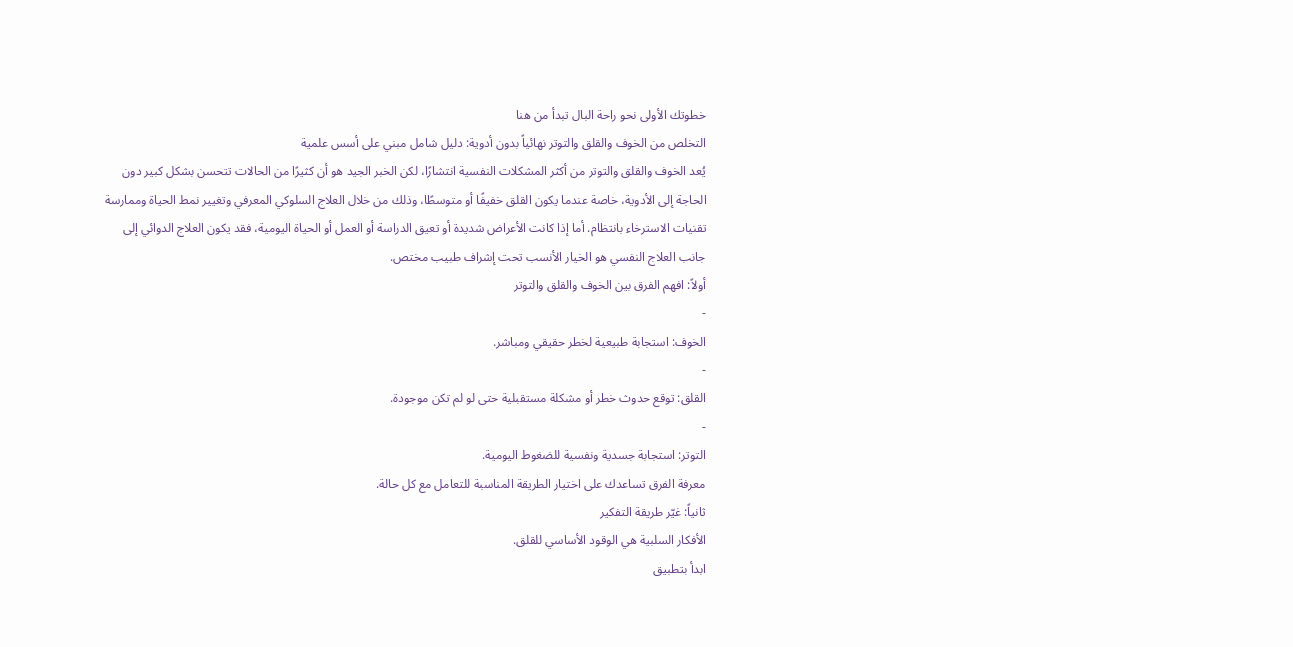خطوتك الأولى نحو راحة البال تبدأ من هنا
التخلص من الخوف والقلق والتوتر نهائياً بدون أدوية: دليل شامل مبني على أسس علمية
يُعد الخوف والقلق والتوتر من أكثر المشكلات النفسية انتشارًا، لكن الخبر الجيد هو أن كثيرًا من الحالات تتحسن بشكل كبير دون الحاجة إلى الأدوية، خاصة عندما يكون القلق خفيفًا أو متوسطًا، وذلك من خلال العلاج السلوكي المعرفي وتغيير نمط الحياة وممارسة تقنيات الاسترخاء بانتظام. أما إذا كانت الأعراض شديدة أو تعيق الدراسة أو العمل أو الحياة اليومية، فقد يكون العلاج الدوائي إلى جانب العلاج النفسي هو الخيار الأنسب تحت إشراف طبيب مختص.
أولاً: افهم الفرق بين الخوف والقلق والتوتر
-
الخوف: استجابة طبيعية لخطر حقيقي ومباشر.
-
القلق: توقع حدوث خطر أو مشكلة مستقبلية حتى لو لم تكن موجودة.
-
التوتر: استجابة جسدية ونفسية للضغوط اليومية.
معرفة الفرق تساعدك على اختيار الطريقة المناسبة للتعامل مع كل حالة.
ثانياً: غيّر طريقة التفكير
الأفكار السلبية هي الوقود الأساسي للقلق.
ابدأ بتطبيق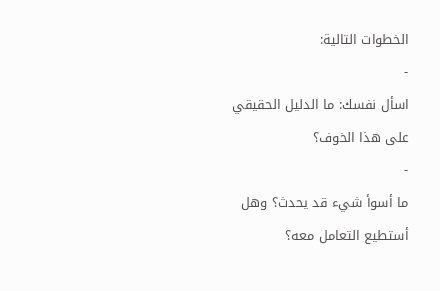الخطوات التالية:
-
اسأل نفسك: ما الدليل الحقيقي على هذا الخوف؟
-
ما أسوأ شيء قد يحدث؟ وهل أستطيع التعامل معه؟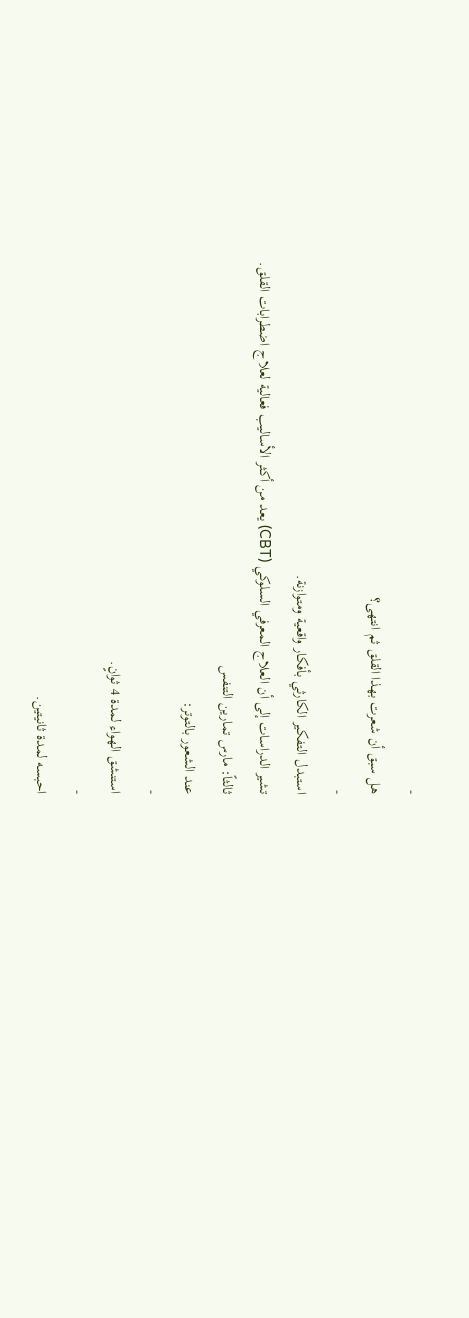-
هل سبق أن شعرت بهذا القلق ثم انتهى؟
-
استبدل التفكير الكارثي بأفكار واقعية ومتوازنة.
تشير الدراسات إلى أن العلاج المعرفي السلوكي (CBT) يعد من أكثر الأساليب فعالية لعلاج اضطرابات القلق.
ثالثاً: مارس تمارين التنفس
عند الشعور بالتوتر:
-
استنشق الهواء لمدة 4 ثوانٍ.
-
احبسه لمدة ثانيتين.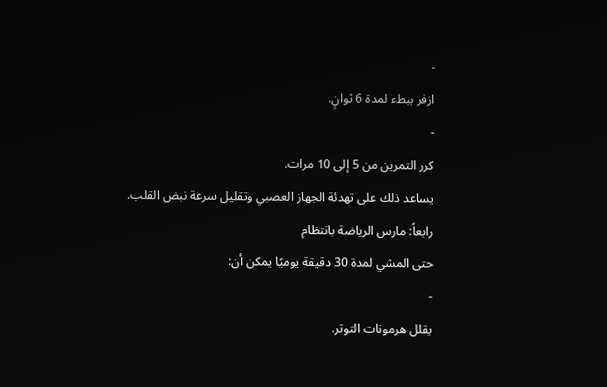-
ازفر ببطء لمدة 6 ثوانٍ.
-
كرر التمرين من 5 إلى 10 مرات.
يساعد ذلك على تهدئة الجهاز العصبي وتقليل سرعة نبض القلب.
رابعاً: مارس الرياضة بانتظام
حتى المشي لمدة 30 دقيقة يوميًا يمكن أن:
-
يقلل هرمونات التوتر.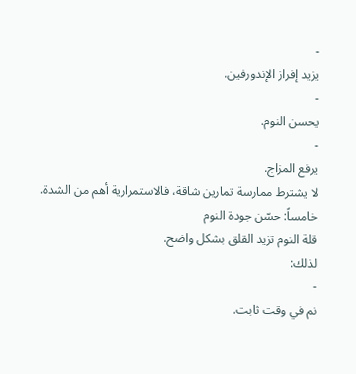-
يزيد إفراز الإندورفين.
-
يحسن النوم.
-
يرفع المزاج.
لا يشترط ممارسة تمارين شاقة، فالاستمرارية أهم من الشدة.
خامساً: حسّن جودة النوم
قلة النوم تزيد القلق بشكل واضح.
لذلك:
-
نم في وقت ثابت.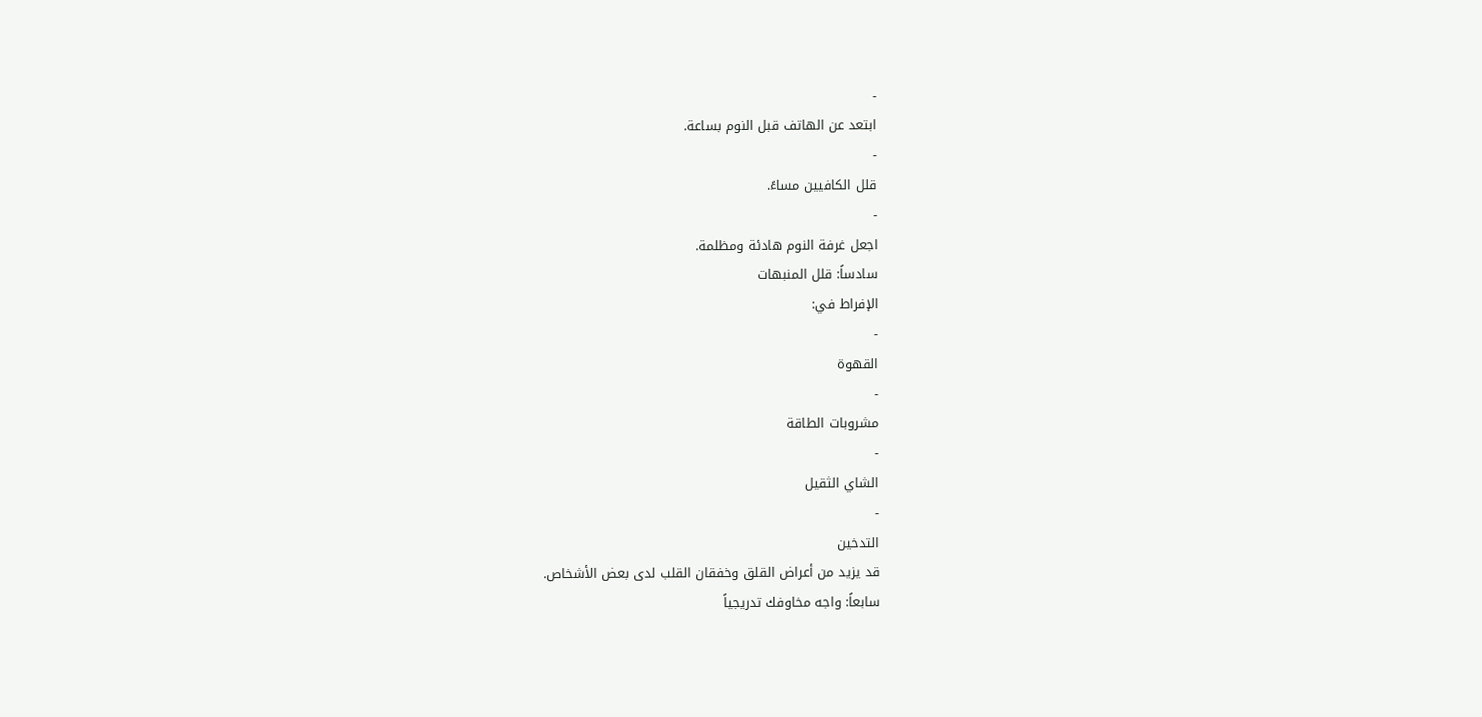-
ابتعد عن الهاتف قبل النوم بساعة.
-
قلل الكافيين مساءً.
-
اجعل غرفة النوم هادئة ومظلمة.
سادساً: قلل المنبهات
الإفراط في:
-
القهوة
-
مشروبات الطاقة
-
الشاي الثقيل
-
التدخين
قد يزيد من أعراض القلق وخفقان القلب لدى بعض الأشخاص.
سابعاً: واجه مخاوفك تدريجياً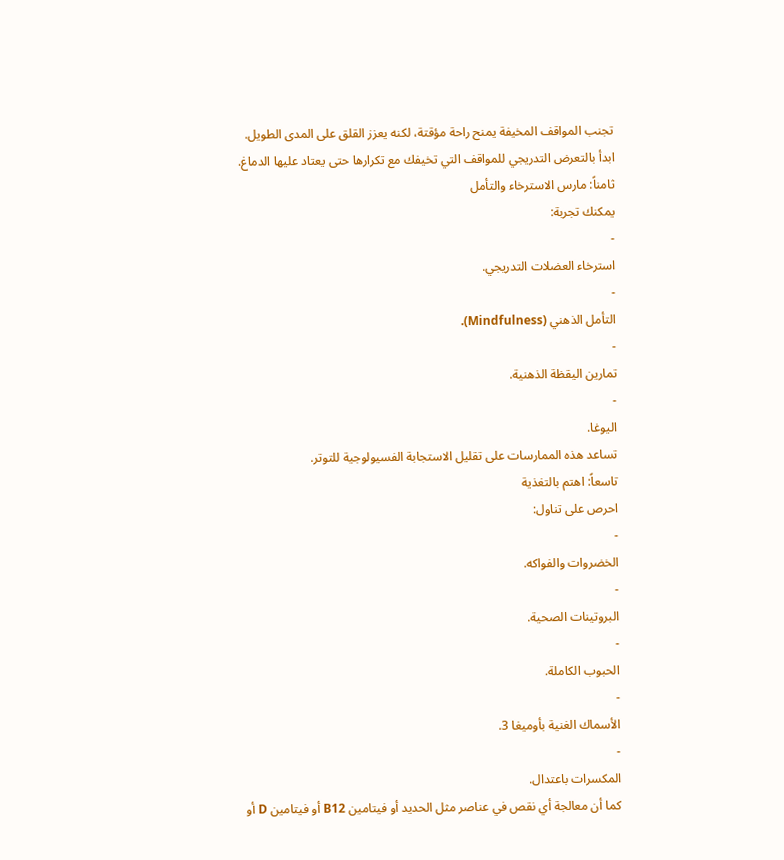تجنب المواقف المخيفة يمنح راحة مؤقتة، لكنه يعزز القلق على المدى الطويل.
ابدأ بالتعرض التدريجي للمواقف التي تخيفك مع تكرارها حتى يعتاد عليها الدماغ.
ثامناً: مارس الاسترخاء والتأمل
يمكنك تجربة:
-
استرخاء العضلات التدريجي.
-
التأمل الذهني (Mindfulness).
-
تمارين اليقظة الذهنية.
-
اليوغا.
تساعد هذه الممارسات على تقليل الاستجابة الفسيولوجية للتوتر.
تاسعاً: اهتم بالتغذية
احرص على تناول:
-
الخضروات والفواكه.
-
البروتينات الصحية.
-
الحبوب الكاملة.
-
الأسماك الغنية بأوميغا 3.
-
المكسرات باعتدال.
كما أن معالجة أي نقص في عناصر مثل الحديد أو فيتامين B12 أو فيتامين D أو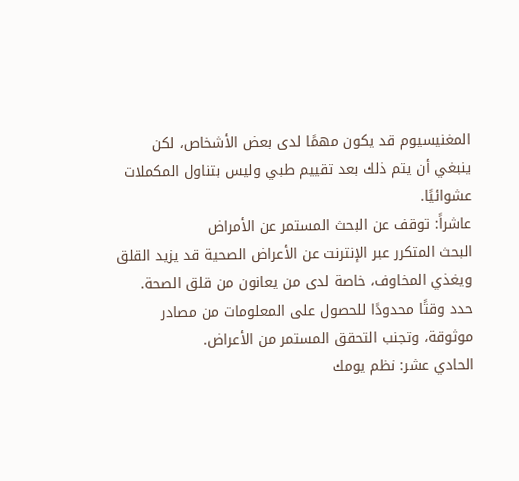المغنيسيوم قد يكون مهمًا لدى بعض الأشخاص، لكن ينبغي أن يتم ذلك بعد تقييم طبي وليس بتناول المكملات عشوائيًا.
عاشراً: توقف عن البحث المستمر عن الأمراض
البحث المتكرر عبر الإنترنت عن الأعراض الصحية قد يزيد القلق ويغذي المخاوف، خاصة لدى من يعانون من قلق الصحة.
حدد وقتًا محدودًا للحصول على المعلومات من مصادر موثوقة، وتجنب التحقق المستمر من الأعراض.
الحادي عشر: نظم يومك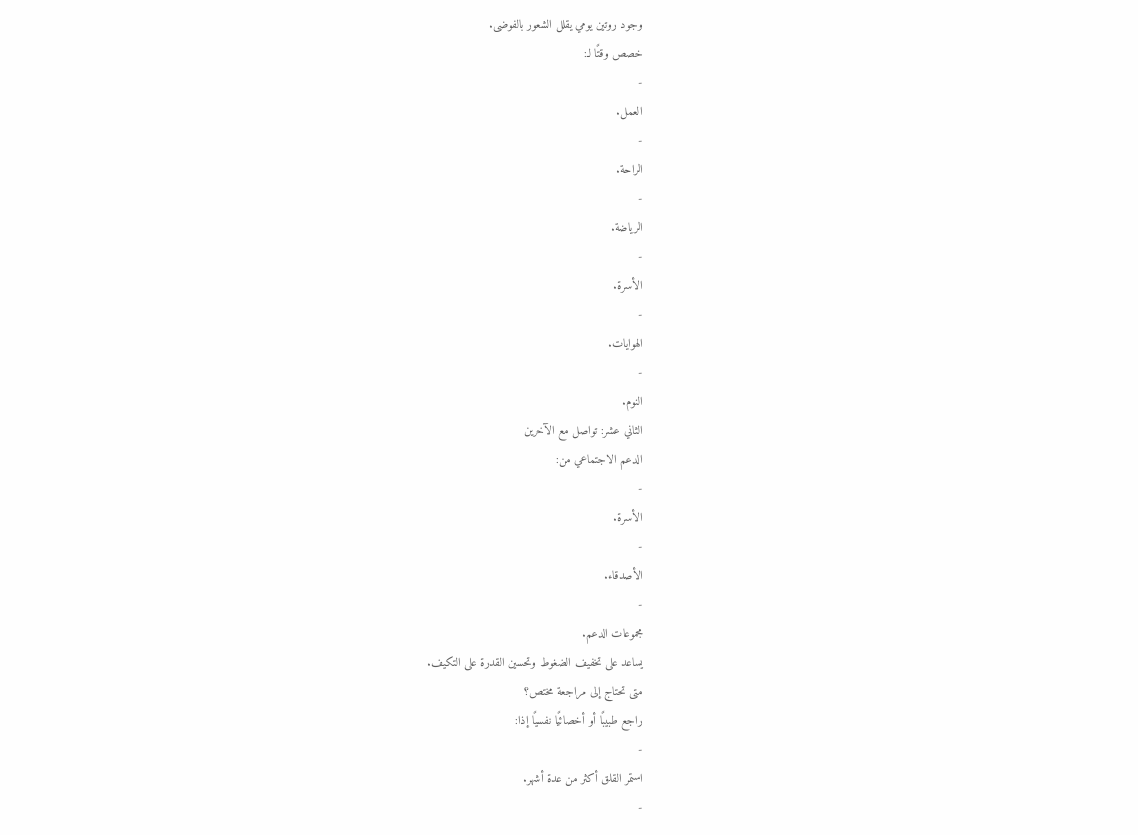وجود روتين يومي يقلل الشعور بالفوضى.
خصص وقتًا لـ:
-
العمل.
-
الراحة.
-
الرياضة.
-
الأسرة.
-
الهوايات.
-
النوم.
الثاني عشر: تواصل مع الآخرين
الدعم الاجتماعي من:
-
الأسرة.
-
الأصدقاء.
-
مجموعات الدعم.
يساعد على تخفيف الضغوط وتحسين القدرة على التكيف.
متى تحتاج إلى مراجعة مختص؟
راجع طبيبًا أو أخصائيًا نفسيًا إذا:
-
استمر القلق أكثر من عدة أشهر.
-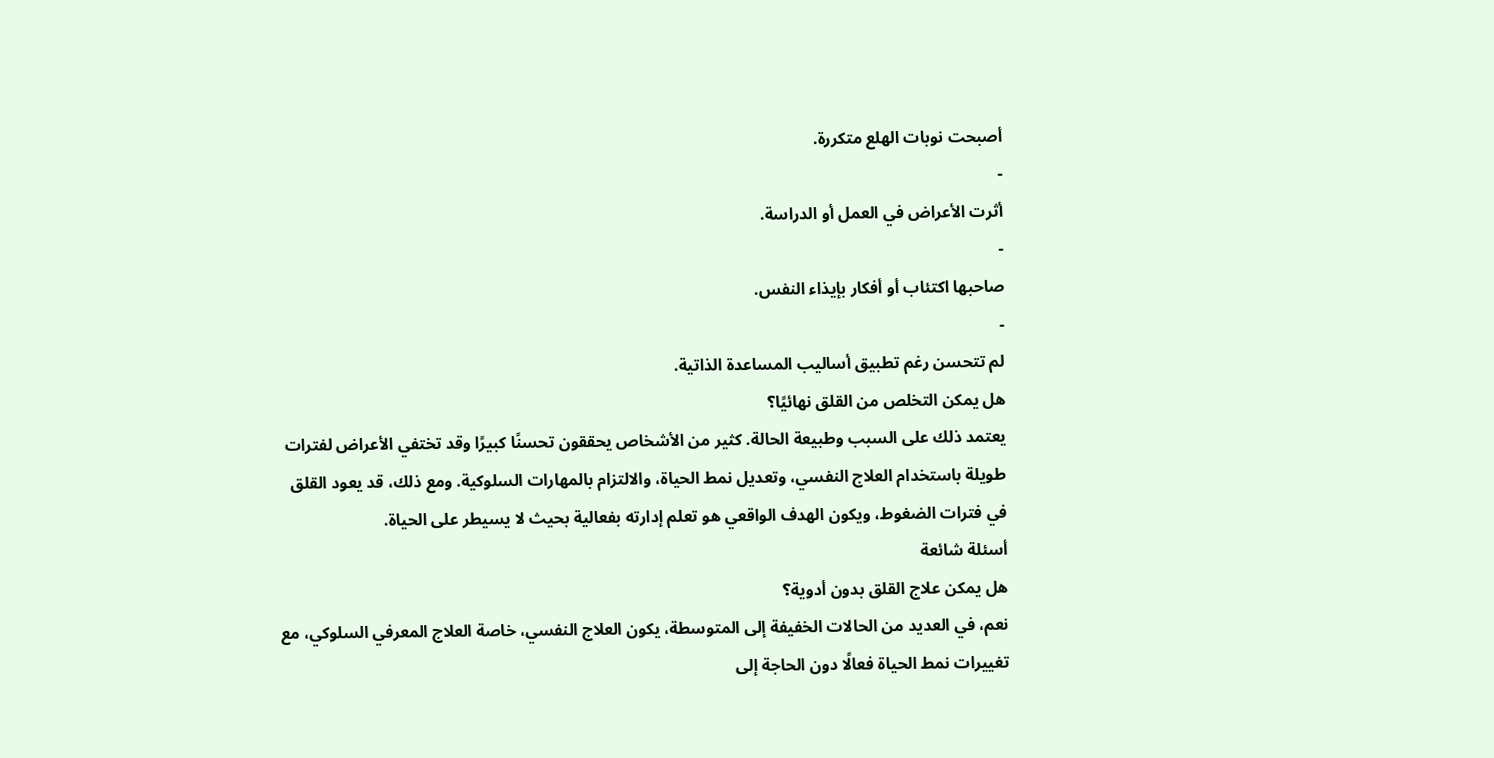أصبحت نوبات الهلع متكررة.
-
أثرت الأعراض في العمل أو الدراسة.
-
صاحبها اكتئاب أو أفكار بإيذاء النفس.
-
لم تتحسن رغم تطبيق أساليب المساعدة الذاتية.
هل يمكن التخلص من القلق نهائيًا؟
يعتمد ذلك على السبب وطبيعة الحالة. كثير من الأشخاص يحققون تحسنًا كبيرًا وقد تختفي الأعراض لفترات طويلة باستخدام العلاج النفسي، وتعديل نمط الحياة، والالتزام بالمهارات السلوكية. ومع ذلك، قد يعود القلق في فترات الضغوط، ويكون الهدف الواقعي هو تعلم إدارته بفعالية بحيث لا يسيطر على الحياة.
أسئلة شائعة
هل يمكن علاج القلق بدون أدوية؟
نعم، في العديد من الحالات الخفيفة إلى المتوسطة، يكون العلاج النفسي، خاصة العلاج المعرفي السلوكي، مع تغييرات نمط الحياة فعالًا دون الحاجة إلى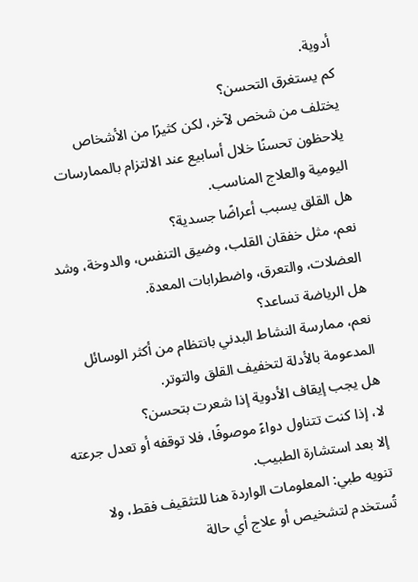أدوية.
كم يستغرق التحسن؟
يختلف من شخص لآخر، لكن كثيرًا من الأشخاص يلاحظون تحسنًا خلال أسابيع عند الالتزام بالممارسات اليومية والعلاج المناسب.
هل القلق يسبب أعراضًا جسدية؟
نعم، مثل خفقان القلب، وضيق التنفس، والدوخة، وشد العضلات، والتعرق، واضطرابات المعدة.
هل الرياضة تساعد؟
نعم، ممارسة النشاط البدني بانتظام من أكثر الوسائل المدعومة بالأدلة لتخفيف القلق والتوتر.
هل يجب إيقاف الأدوية إذا شعرت بتحسن؟
لا، إذا كنت تتناول دواءً موصوفًا، فلا توقفه أو تعدل جرعته إلا بعد استشارة الطبيب.
تنويه طبي: المعلومات الواردة هنا للتثقيف فقط، ولا تُستخدم لتشخيص أو علاج أي حالة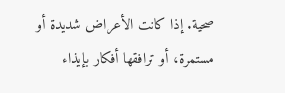صحية. إذا كانت الأعراض شديدة أو مستمرة، أو ترافقها أفكار بإيذاء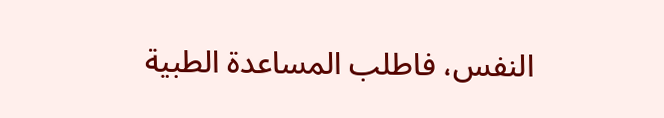النفس، فاطلب المساعدة الطبية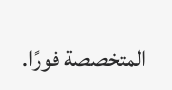المتخصصة فورًا.